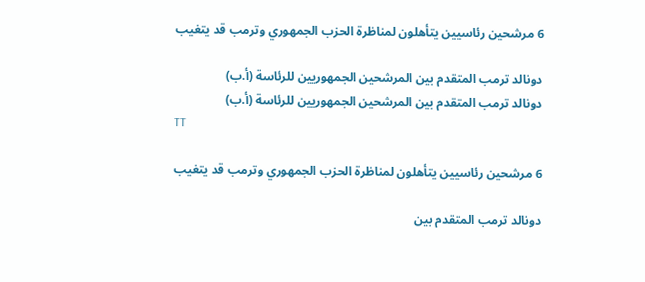6 مرشحين رئاسيين يتأهلون لمناظرة الحزب الجمهوري وترمب قد يتغيب

دونالد ترمب المتقدم بين المرشحين الجمهوريين للرئاسة (أ.ب)
دونالد ترمب المتقدم بين المرشحين الجمهوريين للرئاسة (أ.ب)
TT

6 مرشحين رئاسيين يتأهلون لمناظرة الحزب الجمهوري وترمب قد يتغيب

دونالد ترمب المتقدم بين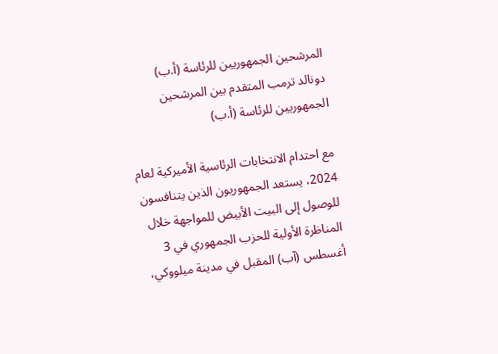المرشحين الجمهوريين للرئاسة (أ.ب)
دونالد ترمب المتقدم بين المرشحين الجمهوريين للرئاسة (أ.ب)

مع احتدام الانتخابات الرئاسية الأميركية لعام 2024، يستعد الجمهوريون الذين يتنافسون للوصول إلى البيت الأبيض للمواجهة خلال المناظرة الأولية للحزب الجمهوري في 3 أغسطس (آب) المقبل في مدينة ميلووكي،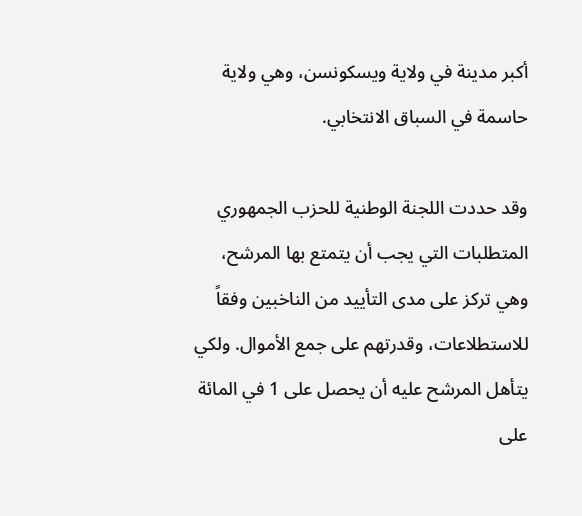أكبر مدينة في ولاية ويسكونسن، وهي ولاية حاسمة في السباق الانتخابي.

وقد حددت اللجنة الوطنية للحزب الجمهوري المتطلبات التي يجب أن يتمتع بها المرشح، وهي تركز على مدى التأييد من الناخبين وفقاً للاستطلاعات، وقدرتهم على جمع الأموال. ولكي يتأهل المرشح عليه أن يحصل على 1 في المائة على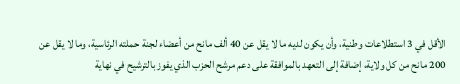الأقل في 3 استطلاعات وطنية، وأن يكون لديه ما لا يقل عن 40 ألف مانح من أعضاء لجنة حملته الرئاسية، وما لا يقل عن 200 مانح من كل ولاية، إضافة إلى التعهد بالموافقة على دعم مرشح الحزب الذي يفوز بالترشيح في نهاية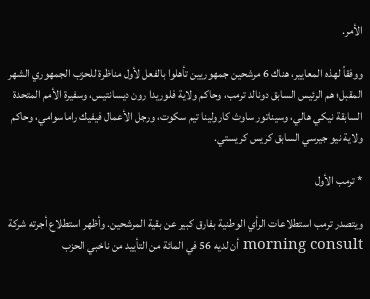الأمر.

ووفقاً لهذه المعايير، هناك 6 مرشحين جمهوريين تأهلوا بالفعل لأول مناظرة للحزب الجمهوري الشهر المقبل؛ هم الرئيس السابق دونالد ترمب، وحاكم ولاية فلوريدا رون ديسانتيس، وسفيرة الأمم المتحدة السابقة نيكي هالي، وسيناتور ساوث كارولينا تيم سكوت، ورجل الأعمال فيفيك راماسوامي، وحاكم ولاية نيو جيرسي السابق كريس كريستي.

* ترمب الأول

ويتصدر ترمب استطلاعات الرأي الوطنية بفارق كبير عن بقية المرشحين. وأظهر استطلاع أجرته شركة morning consult أن لديه 56 في المائة من التأييد من ناخبي الحزب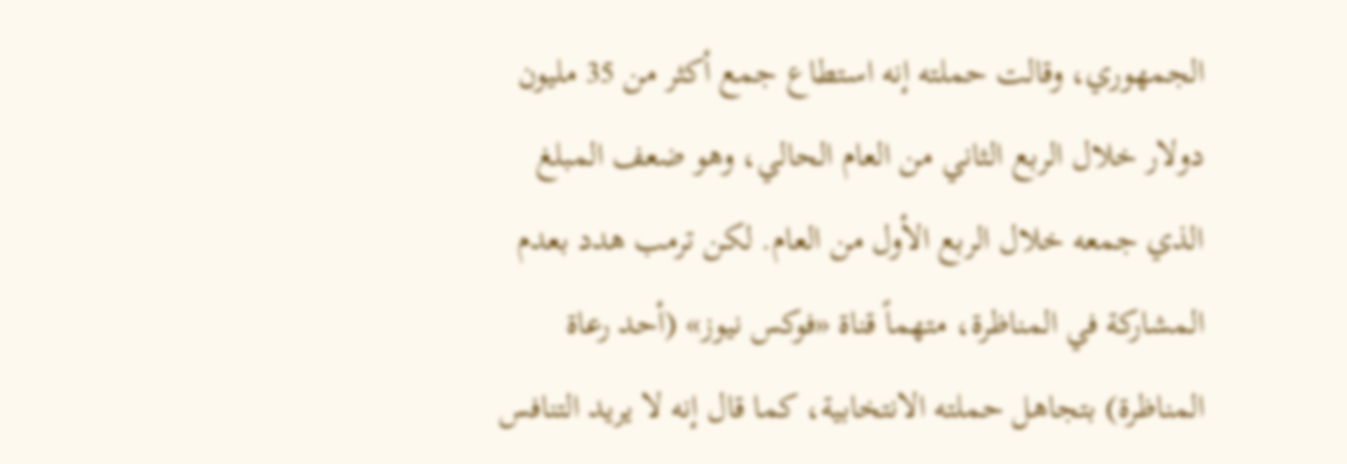الجمهوري، وقالت حملته إنه استطاع جمع أكثر من 35 مليون دولار خلال الربع الثاني من العام الحالي، وهو ضعف المبلغ الذي جمعه خلال الربع الأول من العام. لكن ترمب هدد بعدم المشاركة في المناظرة، متهماً قناة «فوكس نيوز» (أحد رعاة المناظرة) بتجاهل حملته الانتخابية، كما قال إنه لا يريد التنافس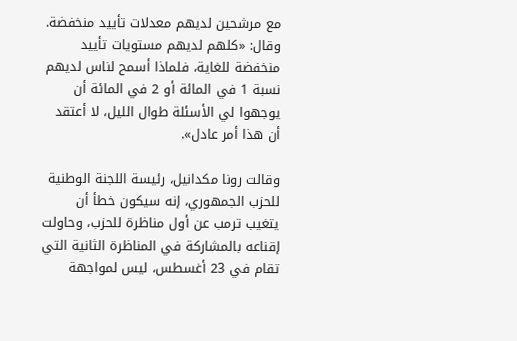مع مرشحين لديهم معدلات تأييد منخفضة. وقال: «كلهم لديهم مستويات تأييد منخفضة للغاية، فلماذا أسمح لناس لديهم نسبة 1 في المائة أو 2 في المائة أن يوجهوا لي الأسئلة طوال الليل، لا أعتقد أن هذا أمر عادل».

وقالت رونا مكدانيل، رئيسة اللجنة الوطنية للحزب الجمهوري، إنه سيكون خطأ أن يتغيب ترمب عن أول مناظرة للحزب، وحاولت إقناعه بالمشاركة في المناظرة الثانية التي تقام في 23 أغسطس، ليس لمواجهة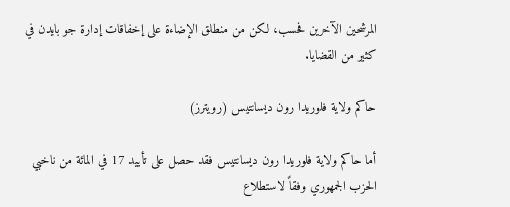المرشحين الآخرين فحسب، لكن من منطلق الإضاءة على إخفاقات إدارة جو بايدن في كثير من القضايا.

حاكم ولاية فلوريدا رون ديسانتيس (رويترز)

أما حاكم ولاية فلوريدا رون ديسانتيس فقد حصل على تأييد 17 في المائة من ناخبي الحزب الجمهوري وفقاً لاستطلاع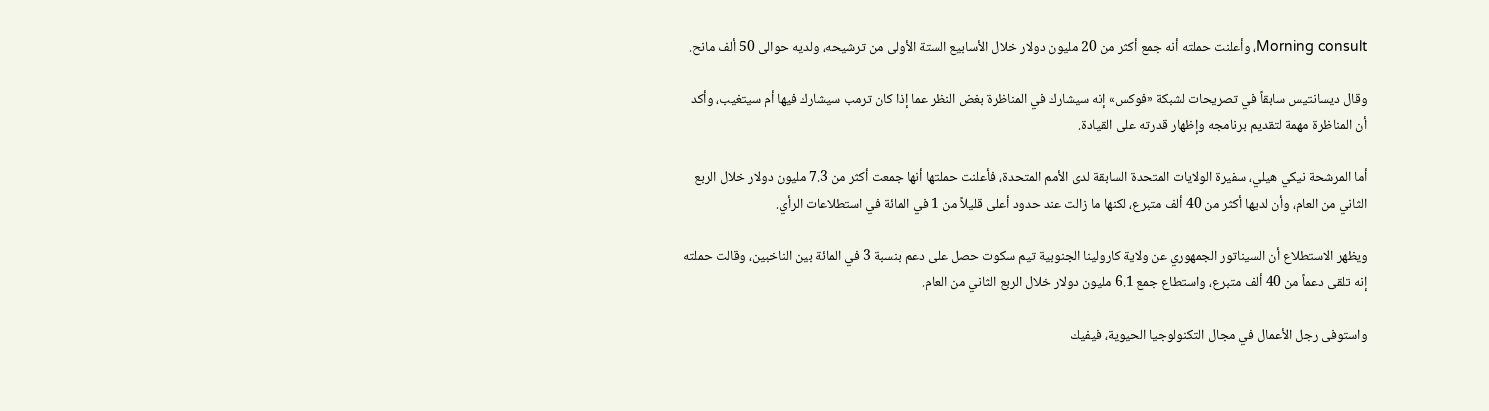Morning consult، وأعلنت حملته أنه جمع أكثر من 20 مليون دولار خلال الأسابيع الستة الأولى من ترشيحه، ولديه حوالى 50 ألف مانح.

وقال ديسانتيس سابقاً في تصريحات لشبكة «فوكس» إنه سيشارك في المناظرة بغض النظر عما إذا كان ترمب سيشارك فيها أم سيتغيب، وأكد أن المناظرة مهمة لتقديم برنامجه وإظهار قدرته على القيادة.

أما المرشحة نيكي هيلي، سفيرة الولايات المتحدة السابقة لدى الأمم المتحدة، فأعلنت حملتها أنها جمعت أكثر من 7.3 مليون دولار خلال الربع الثاني من العام، وأن لديها أكثر من 40 ألف متبرع، لكنها ما زالت عند حدود أعلى قليلاً من 1 في المائة في استطلاعات الرأي.

ويظهر الاستطلاع أن السيناتور الجمهوري عن ولاية كارولينا الجنوبية تيم سكوت حصل على دعم بنسبة 3 في المائة بين الناخبين، وقالت حملته إنه تلقى دعماً من 40 ألف متبرع، واستطاع جمع 6.1 مليون دولار خلال الربع الثاني من العام.

واستوفى رجل الأعمال في مجال التكنولوجيا الحيوية، فيفيك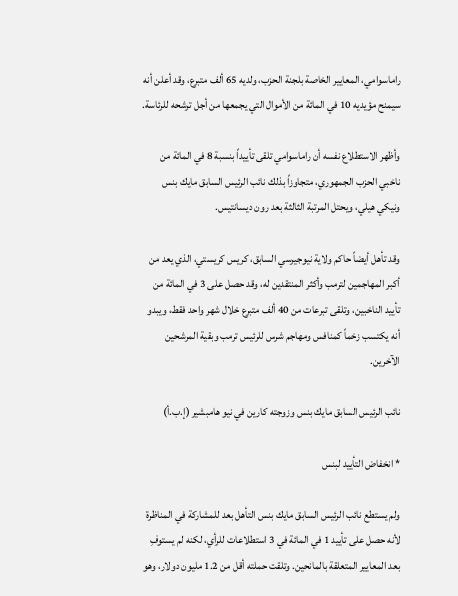راماسوامي، المعايير الخاصة بلجنة الحزب، ولديه 65 ألف متبرع، وقد أعلن أنه سيمنح مؤيديه 10 في المائة من الأموال التي يجمعها من أجل ترشحه للرئاسة.

وأظهر الاستطلاع نفسه أن راماسوامي تلقى تأييداً بنسبة 8 في المائة من ناخبي الحزب الجمهوري، متجاوزاً بذلك نائب الرئيس السابق مايك بنس ونيكي هيلي، ويحتل المرتبة الثالثة بعد رون ديسانتيس.

وقد تأهل أيضاً حاكم ولاية نيوجيرسي السابق، كريس كريستي، الذي يعد من أكبر المهاجمين لترمب وأكثر المنتقدين له، وقد حصل على 3 في المائة من تأييد الناخبين، وتلقى تبرعات من 40 ألف متبرع خلال شهر واحد فقط، ويبدو أنه يكتسب زخماً كمنافس ومهاجم شرس للرئيس ترمب وبقية المرشحين الآخرين.

نائب الرئيس السابق مايك بنس وزوجته كارين في نيو هامبشير (إ.ب.أ)

* انخفاض التأييد لبنس

ولم يستطع نائب الرئيس السابق مايك بنس التأهل بعد للمشاركة في المناظرة لأنه حصل على تأييد 1 في المائة في 3 استطلاعات للرأي، لكنه لم يستوفِ بعد المعايير المتعلقة بالمانحين. وتلقت حملته أقل من 1.2 مليون دولار، وهو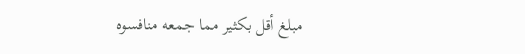مبلغ أقل بكثير مما جمعه منافسوه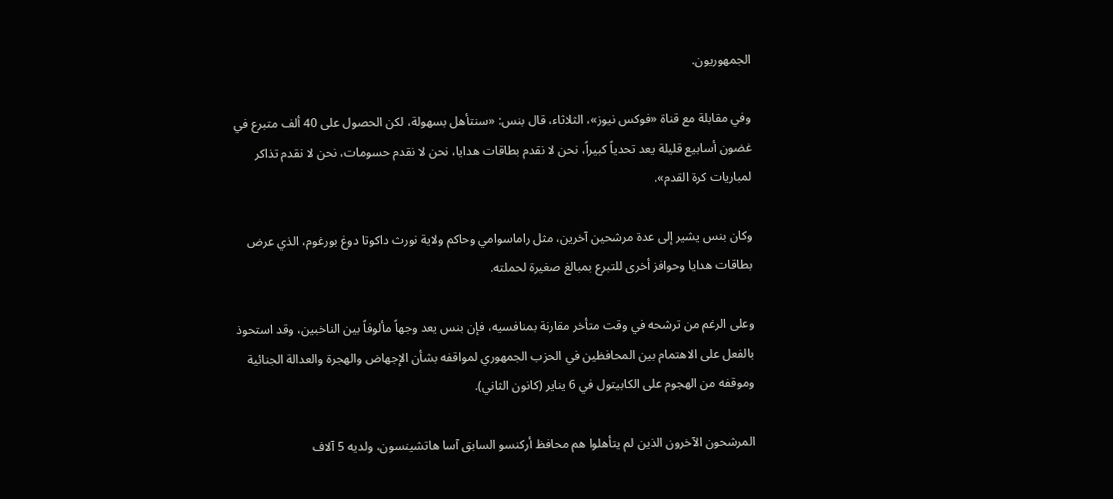الجمهوريون.

وفي مقابلة مع قناة «فوكس نيوز»، الثلاثاء، قال بنس: «سنتأهل بسهولة، لكن الحصول على 40 ألف متبرع في غضون أسابيع قليلة يعد تحدياً كبيراً، نحن لا نقدم بطاقات هدايا، نحن لا نقدم حسومات، نحن لا نقدم تذاكر لمباريات كرة القدم».

وكان بنس يشير إلى عدة مرشحين آخرين، مثل راماسوامي وحاكم ولاية نورث داكوتا دوغ بورغوم، الذي عرض بطاقات هدايا وحوافز أخرى للتبرع بمبالغ صغيرة لحملته.

وعلى الرغم من ترشحه في وقت متأخر مقارنة بمنافسيه، فإن بنس يعد وجهاً مألوفاً بين الناخبين، وقد استحوذ بالفعل على الاهتمام بين المحافظين في الحزب الجمهوري لمواقفه بشأن الإجهاض والهجرة والعدالة الجنائية وموقفه من الهجوم على الكابيتول في 6 يناير (كانون الثاني).

المرشحون الآخرون الذين لم يتأهلوا هم محافظ أركنسو السابق آسا هاتشينسون، ولديه 5 آلاف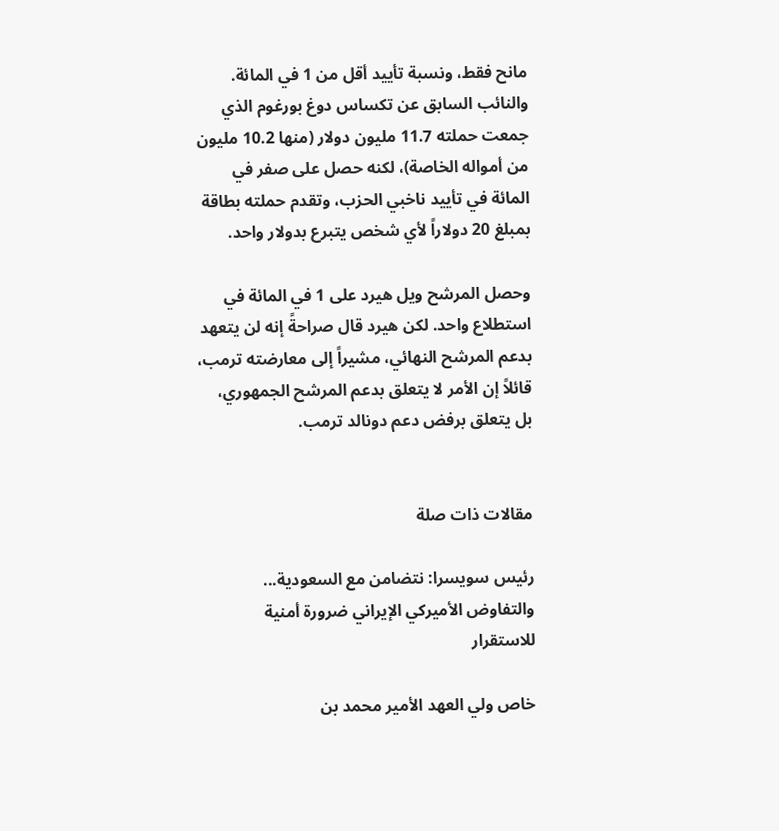مانح فقط، ونسبة تأييد أقل من 1 في المائة. والنائب السابق عن تكساس دوغ بورغوم الذي جمعت حملته 11.7 مليون دولار (منها 10.2 مليون من أمواله الخاصة)، لكنه حصل على صفر في المائة في تأييد ناخبي الحزب، وتقدم حملته بطاقة بمبلغ 20 دولاراً لأي شخص يتبرع بدولار واحد.

وحصل المرشح ويل هيرد على 1 في المائة في استطلاع واحد. لكن هيرد قال صراحةً إنه لن يتعهد بدعم المرشح النهائي، مشيراً إلى معارضته ترمب، قائلاً إن الأمر لا يتعلق بدعم المرشح الجمهوري، بل يتعلق برفض دعم دونالد ترمب.


مقالات ذات صلة

رئيس سويسرا: نتضامن مع السعودية... والتفاوض الأميركي الإيراني ضرورة أمنية للاستقرار

خاص ولي العهد الأمير محمد بن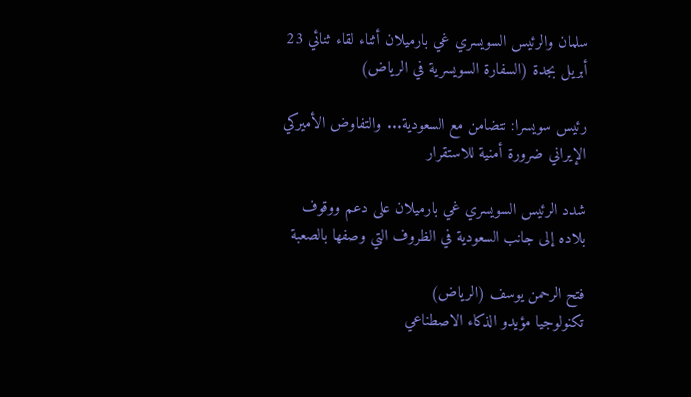سلمان والرئيس السويسري غي بارميلان أثناء لقاء ثنائي 23 أبريل بجدة (السفارة السويسرية في الرياض)

رئيس سويسرا: نتضامن مع السعودية... والتفاوض الأميركي الإيراني ضرورة أمنية للاستقرار

شدد الرئيس السويسري غي بارميلان على دعم ووقوف بلاده إلى جانب السعودية في الظروف التي وصفها بالصعبة

فتح الرحمن يوسف (الرياض)
تكنولوجيا مؤيدو الذكاء الاصطناعي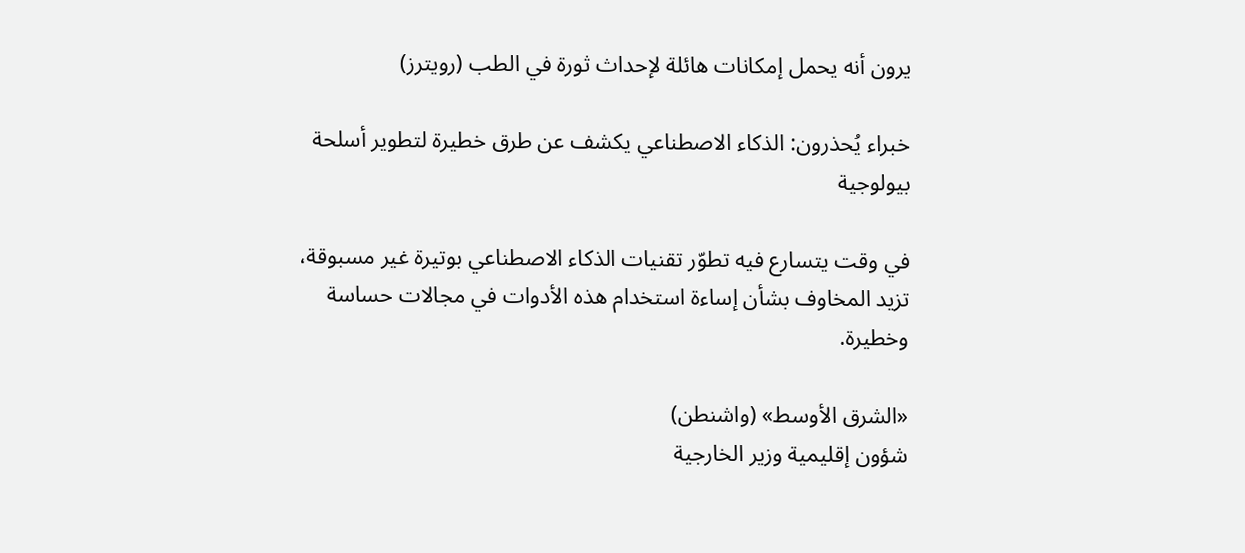يرون أنه يحمل إمكانات هائلة لإحداث ثورة في الطب (رويترز)

خبراء يُحذرون: الذكاء الاصطناعي يكشف عن طرق خطيرة لتطوير أسلحة بيولوجية

في وقت يتسارع فيه تطوّر تقنيات الذكاء الاصطناعي بوتيرة غير مسبوقة، تزيد المخاوف بشأن إساءة استخدام هذه الأدوات في مجالات حساسة وخطيرة.

«الشرق الأوسط» (واشنطن)
شؤون إقليمية وزير الخارجية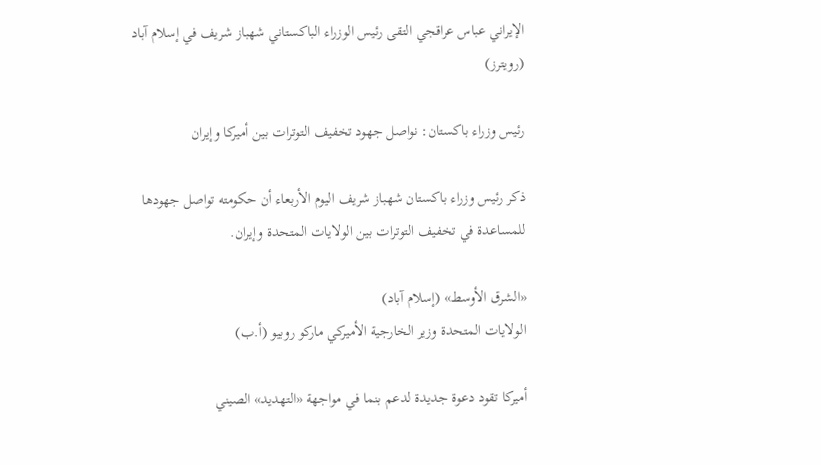الإيراني عباس عراقجي التقى رئيس الوزراء الباكستاني شهباز شريف في إسلام آباد (رويترز)

رئيس وزراء باكستان: نواصل جهود تخفيف التوترات بين أميركا وإيران

ذكر رئيس وزراء باكستان شهباز شريف اليوم الأربعاء أن حكومته تواصل جهودها للمساعدة في تخفيف التوترات بين الولايات المتحدة وإيران.

«الشرق الأوسط» (إسلام آباد)
الولايات المتحدة وزير الخارجية الأميركي ماركو روبيو (أ.ب)

أميركا تقود دعوة جديدة لدعم بنما في مواجهة «التهديد» الصيني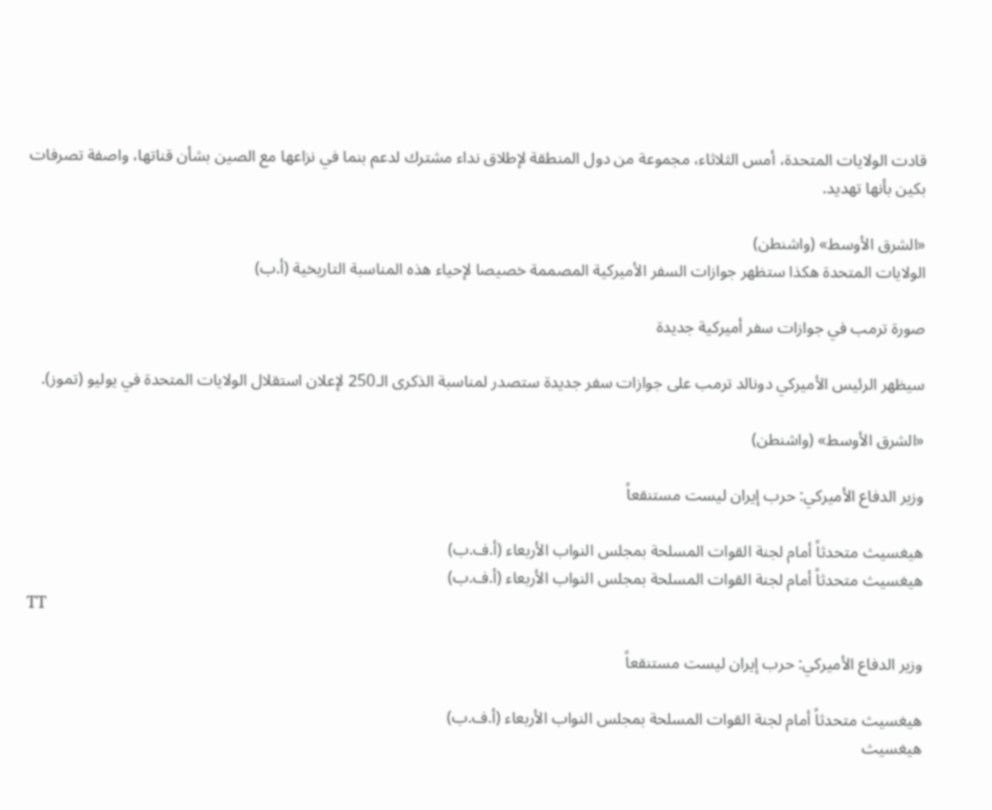قادت الولايات المتحدة، أمس الثلاثاء، مجموعة من دول المنطقة لإطلاق نداء مشترك لدعم بنما في نزاعها مع الصين بشأن قناتها، واصفة تصرفات بكين بأنها تهديد.

«الشرق الأوسط» (واشنطن)
الولايات المتحدة هكذا ستظهر جوازات السفر الأميركية المصممة خصيصا لإحياء هذه المناسبة التاريخية (أ.ب)

صورة ترمب في جوازات سفر أميركية جديدة

سيظهر الرئيس الأميركي دونالد ترمب على جوازات سفر جديدة ستصدر لمناسبة الذكرى الـ250 لإعلان استقلال الولايات المتحدة في يوليو (تموز).

«الشرق الأوسط» (واشنطن)

وزير الدفاع الأميركي: حرب إيران ليست مستنقعاً

هيغسيث متحدثاً أمام لجنة القوات المسلحة بمجلس النواب الأربعاء (أ.ف.ب)
هيغسيث متحدثاً أمام لجنة القوات المسلحة بمجلس النواب الأربعاء (أ.ف.ب)
TT

وزير الدفاع الأميركي: حرب إيران ليست مستنقعاً

هيغسيث متحدثاً أمام لجنة القوات المسلحة بمجلس النواب الأربعاء (أ.ف.ب)
هيغسيث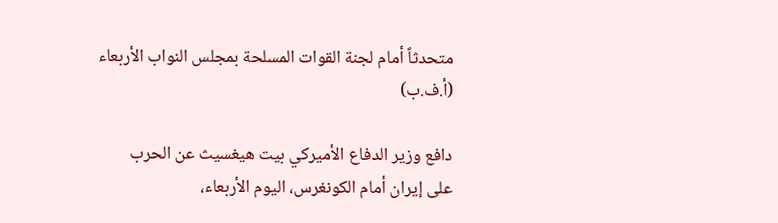متحدثاً أمام لجنة القوات المسلحة بمجلس النواب الأربعاء (أ.ف.ب)

دافع وزير الدفاع الأميركي بيت هيغسيث عن الحرب على ‌إيران أمام ‌الكونغرس، اليوم الأربعاء،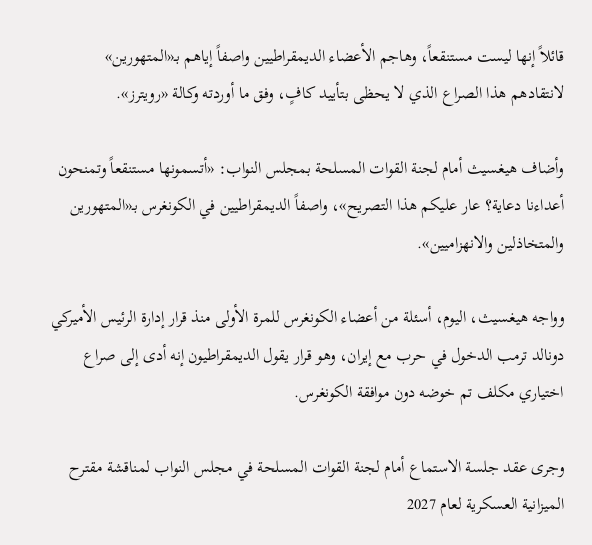قائلاً ‌إنها ليست مستنقعاً، وهاجم الأعضاء الديمقراطيين واصفاً إياهم بـ«المتهورين» لانتقادهم هذا الصراع الذي ‌لا ‌يحظى بتأييد كافٍ، وفق ما أوردته وكالة «رويترز».

وأضاف هيغسيث ‌أمام لجنة القوات المسلحة بمجلس النواب: «أتسمونها مستنقعاً ‌وتمنحون أعداءنا دعاية؟ عار عليكم هذا التصريح»، واصفاً الديمقراطيين في الكونغرس بـ«المتهورين والمتخاذلين والانهزاميين».

وواجه هيغسيث، اليوم، أسئلة من أعضاء الكونغرس للمرة الأولى منذ قرار إدارة الرئيس الأميركي دونالد ترمب الدخول في حرب مع إيران، وهو قرار يقول الديمقراطيون إنه أدى إلى صراع اختياري مكلف تم خوضه دون موافقة الكونغرس.

وجرى عقد جلسة الاستماع أمام لجنة القوات المسلحة في مجلس النواب لمناقشة مقترح الميزانية العسكرية لعام 2027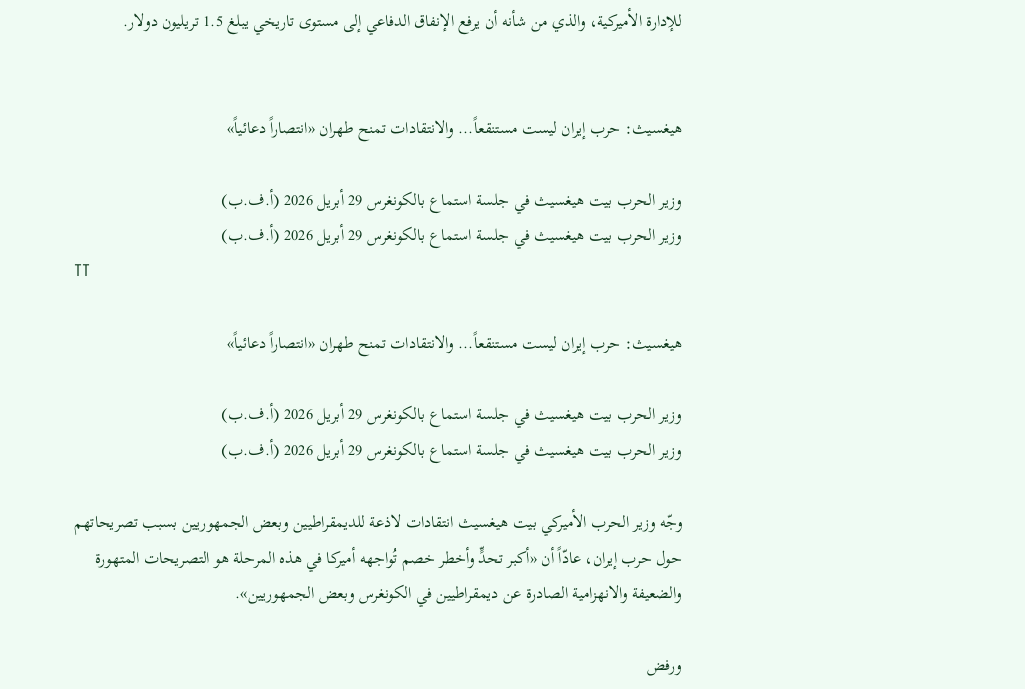للإدارة الأميركية، والذي من شأنه أن يرفع الإنفاق الدفاعي إلى مستوى تاريخي يبلغ 1.5 تريليون دولار.


هيغسيث: حرب إيران ليست مستنقعاً... والانتقادات تمنح طهران «انتصاراً دعائياً»

وزير الحرب بيت هيغسيث في جلسة استماع بالكونغرس 29 أبريل 2026 (أ.ف.ب)
وزير الحرب بيت هيغسيث في جلسة استماع بالكونغرس 29 أبريل 2026 (أ.ف.ب)
TT

هيغسيث: حرب إيران ليست مستنقعاً... والانتقادات تمنح طهران «انتصاراً دعائياً»

وزير الحرب بيت هيغسيث في جلسة استماع بالكونغرس 29 أبريل 2026 (أ.ف.ب)
وزير الحرب بيت هيغسيث في جلسة استماع بالكونغرس 29 أبريل 2026 (أ.ف.ب)

وجّه وزير الحرب الأميركي بيت هيغسيث انتقادات لاذعة للديمقراطيين وبعض الجمهوريين بسبب تصريحاتهم حول حرب إيران، عادّاً أن «أكبر تحدٍّ وأخطر خصم تُواجهه أميركا في هذه المرحلة هو التصريحات المتهورة والضعيفة والانهزامية الصادرة عن ديمقراطيين في الكونغرس وبعض الجمهوريين».

ورفض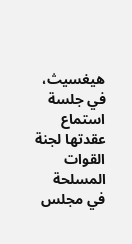هيغسيث، في جلسة استماع عقدتها لجنة القوات المسلحة في مجلس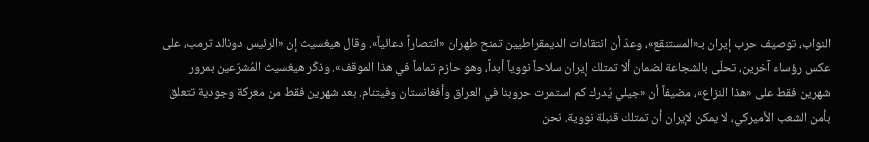النواب، توصيف حرب إيران بـ«المستنقع»، وعدّ أن انتقادات الديمقراطيين تمنح طهران «انتصاراً دعائياً». وقال هيغسيث إن «الرئيس دونالد ترمب، على عكس رؤساء آخرين، تحلّى بالشجاعة لضمان ألا تمتلك إيران سلاحاً نووياً أبداً، وهو حازم تماماً في هذا الموقف». وذكّر هيغسيث المُشرّعين بمرور شهرين فقط على «هذا النزاع»، مضيفاً أن «جيلي يُدرك كم استمرت حروبنا في العراق وأفغانستان وفيتنام. بعد شهرين فقط من معركة وجودية تتعلق بأمن الشعب الأميركي، لا يمكن لإيران أن تمتلك قنبلة نووية. نحن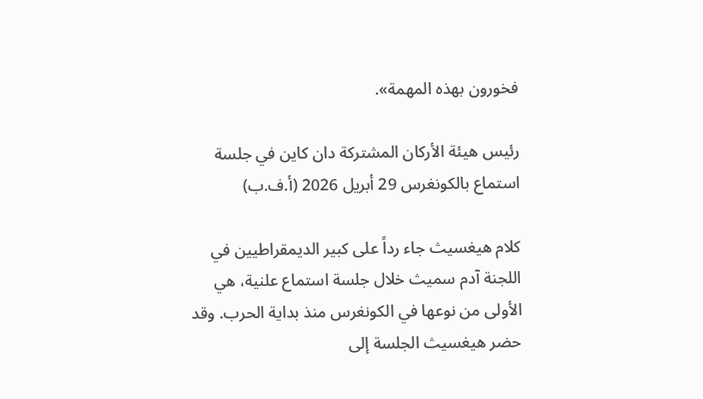فخورون بهذه المهمة».

رئيس هيئة الأركان المشتركة دان كاين في جلسة استماع بالكونغرس 29 أبريل 2026 (أ.ف.ب)

كلام هيغسيث جاء رداً على كبير الديمقراطيين في اللجنة آدم سميث خلال جلسة استماع علنية، هي الأولى من نوعها في الكونغرس منذ بداية الحرب. وقد حضر هيغسيث الجلسة إلى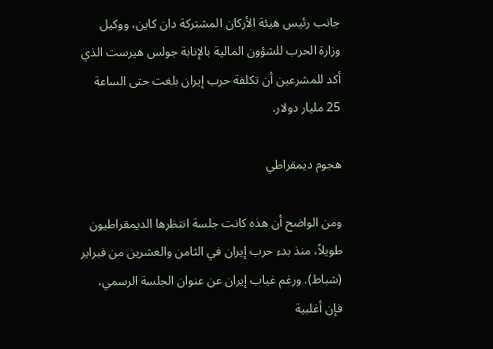جانب رئيس هيئة الأركان المشتركة دان كاين، ووكيل وزارة الحرب للشؤون المالية بالإنابة جولس هيرست الذي أكد للمشرعين أن تكلفة حرب إيران بلغت حتى الساعة 25 مليار دولار.

هجوم ديمقراطي

ومن الواضح أن هذه كانت جلسة انتظرها الديمقراطيون طويلاً، منذ بدء حرب إيران في الثامن والعشرين من فبراير (شباط). ورغم غياب إيران عن عنوان الجلسة الرسمي، فإن أغلبية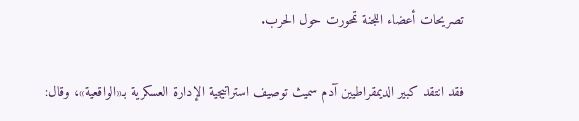تصريحات أعضاء اللجنة تمحورت حول الحرب.

فقد انتقد كبير الديمقراطيين آدم سميث توصيف استراتيجية الإدارة العسكرية بـ«الواقعية»، وقال: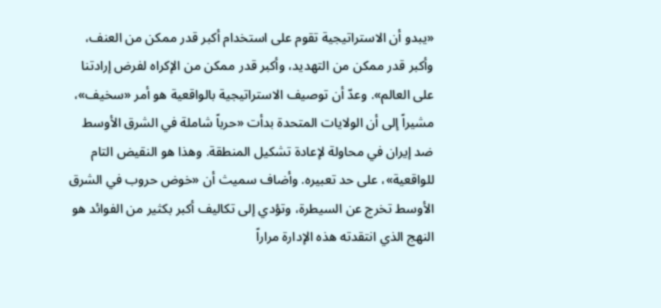«يبدو أن الاستراتيجية تقوم على استخدام أكبر قدر ممكن من العنف، وأكبر قدر ممكن من التهديد، وأكبر قدر ممكن من الإكراه لفرض إرادتنا على العالم». وعدّ أن توصيف الاستراتيجية بالواقعية هو أمر «سخيف»، مشيراً إلى أن الولايات المتحدة بدأت «حرباً شاملة في الشرق الأوسط ضد إيران في محاولة لإعادة تشكيل المنطقة. وهذا هو النقيض التام للواقعية»، على حد تعبيره. وأضاف سميث أن «خوض حروب في الشرق الأوسط تخرج عن السيطرة، وتؤدي إلى تكاليف أكبر بكثير من الفوائد هو النهج الذي انتقدته هذه الإدارة مراراً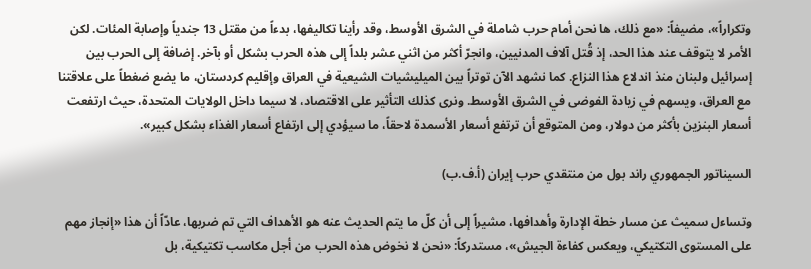وتكراراً»، مضيفاً: «مع ذلك، ها نحن أمام حرب شاملة في الشرق الأوسط، وقد رأينا تكاليفها، بدءاً من مقتل 13 جندياً وإصابة المئات. لكن الأمر لا يتوقف عند هذا الحد، إذ قُتل آلاف المدنيين، وانجرّ أكثر من اثني عشر بلداً إلى هذه الحرب بشكل أو بآخر. إضافة إلى الحرب بين إسرائيل ولبنان منذ اندلاع هذا النزاع. كما نشهد الآن توتراً بين الميليشيات الشيعية في العراق وإقليم كردستان، ما يضع ضغطاً على علاقتنا مع العراق، ويسهم في زيادة الفوضى في الشرق الأوسط. ونرى كذلك التأثير على الاقتصاد، لا سيما داخل الولايات المتحدة، حيث ارتفعت أسعار البنزين بأكثر من دولار، ومن المتوقع أن ترتفع أسعار الأسمدة لاحقاً، ما سيؤدي إلى ارتفاع أسعار الغذاء بشكل كبير».

السيناتور الجمهوري راند بول من منتقدي حرب إيران (أ.ف.ب)

وتساءل سميث عن مسار خطة الإدارة وأهدافها، مشيراً إلى أن كلّ ما يتم الحديث عنه هو الأهداف التي تم ضربها، عادّاً أن هذا «إنجاز مهم على المستوى التكتيكي، ويعكس كفاءة الجيش»، مستدركاً: «نحن لا نخوض هذه الحرب من أجل مكاسب تكتيكية، بل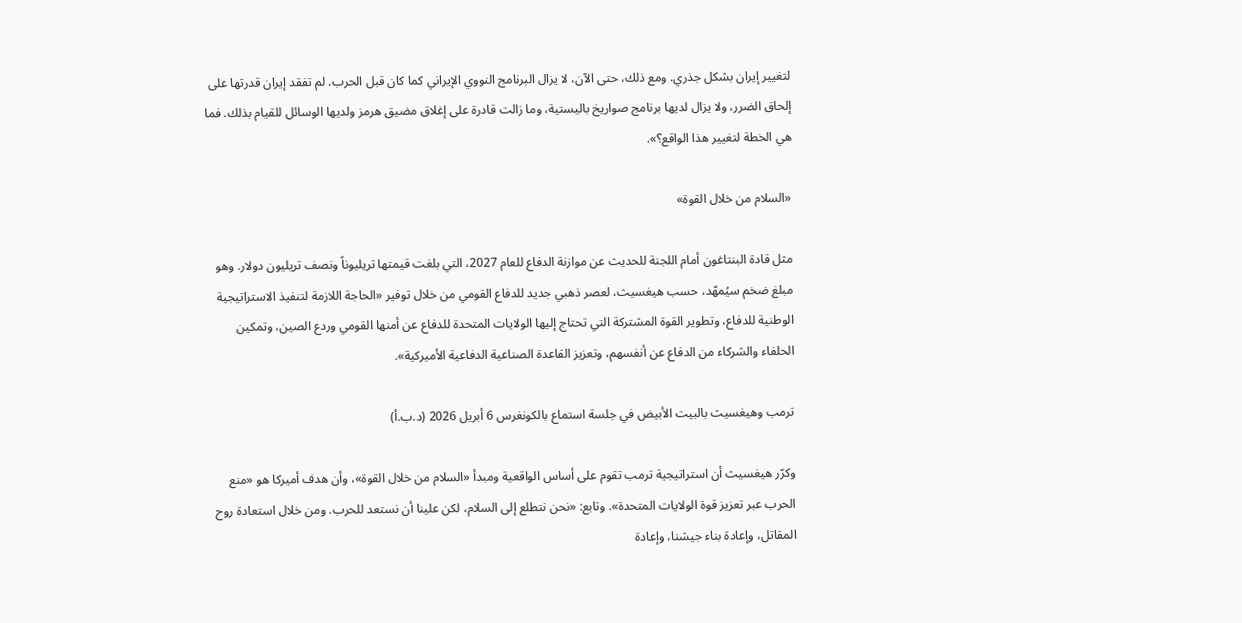لتغيير إيران بشكل جذري. ومع ذلك، حتى الآن، لا يزال البرنامج النووي الإيراني كما كان قبل الحرب. لم تفقد إيران قدرتها على إلحاق الضرر، ولا يزال لديها برنامج صواريخ باليستية، وما زالت قادرة على إغلاق مضيق هرمز ولديها الوسائل للقيام بذلك. فما هي الخطة لتغيير هذا الواقع؟».

«السلام من خلال القوة»

مثل قادة البنتاغون أمام اللجنة للحديث عن موازنة الدفاع للعام 2027، التي بلغت قيمتها تريليوناً ونصف تريليون دولار. وهو مبلغ ضخم سيُمهّد، حسب هيغسيث، لعصر ذهبي جديد للدفاع القومي من خلال توفير «الحاجة اللازمة لتنفيذ الاستراتيجية الوطنية للدفاع، وتطوير القوة المشتركة التي تحتاج إليها الولايات المتحدة للدفاع عن أمنها القومي وردع الصين، وتمكين الحلفاء والشركاء من الدفاع عن أنفسهم، وتعزيز القاعدة الصناعية الدفاعية الأميركية».

ترمب وهيغسيث بالبيت الأبيض في جلسة استماع بالكونغرس 6 أبريل 2026 (د.ب.أ)

وكرّر هيغسيث أن استراتيجية ترمب تقوم على أساس الواقعية ومبدأ «السلام من خلال القوة»، وأن هدف أميركا هو «منع الحرب عبر تعزيز قوة الولايات المتحدة». وتابع: «نحن نتطلع إلى السلام، لكن علينا أن نستعد للحرب. ومن خلال استعادة روح المقاتل، وإعادة بناء جيشنا، وإعادة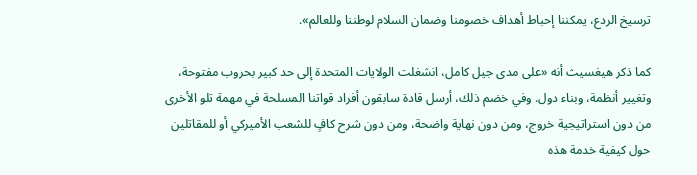ترسيخ الردع، يمكننا إحباط أهداف خصومنا وضمان السلام لوطننا وللعالم».

كما ذكر هيغسيث أنه «على مدى جيل كامل، انشغلت الولايات المتحدة إلى حد كبير بحروب مفتوحة، وتغيير أنظمة، وبناء دول. وفي خضم ذلك، أرسل قادة سابقون أفراد قواتنا المسلحة في مهمة تلو الأخرى من دون استراتيجية خروج، ومن دون نهاية واضحة، ومن دون شرح كافٍ للشعب الأميركي أو للمقاتلين حول كيفية خدمة هذه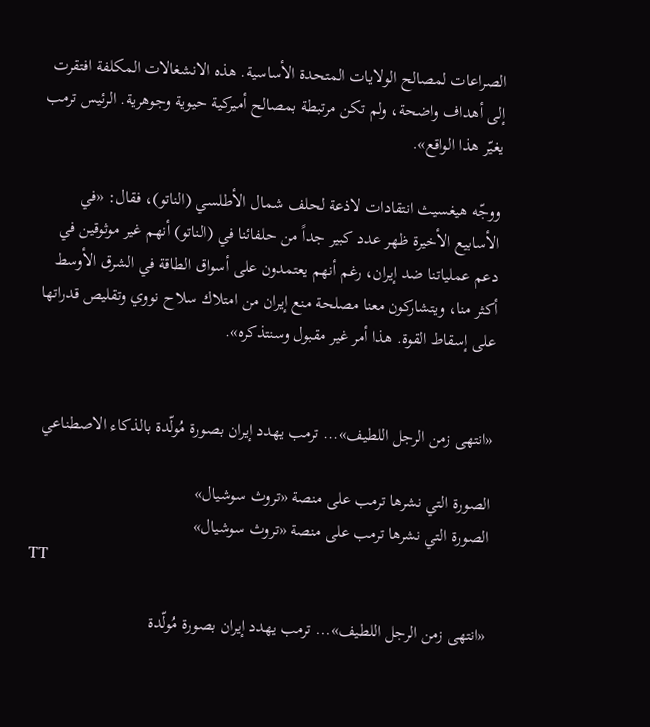الصراعات لمصالح الولايات المتحدة الأساسية. هذه الانشغالات المكلفة افتقرت إلى أهداف واضحة، ولم تكن مرتبطة بمصالح أميركية حيوية وجوهرية. الرئيس ترمب يغيّر هذا الواقع».

ووجّه هيغسيث انتقادات لاذعة لحلف شمال الأطلسي (الناتو)، فقال: «في الأسابيع الأخيرة ظهر عدد كبير جداً من حلفائنا في (الناتو) أنهم غير موثوقين في دعم عملياتنا ضد إيران، رغم أنهم يعتمدون على أسواق الطاقة في الشرق الأوسط أكثر منا، ويتشاركون معنا مصلحة منع إيران من امتلاك سلاح نووي وتقليص قدراتها على إسقاط القوة. هذا أمر غير مقبول وسنتذكره».


«انتهى زمن الرجل اللطيف»... ترمب يهدد إيران بصورة مُولّدة بالذكاء الاصطناعي

الصورة التي نشرها ترمب على منصة «تروث سوشيال»
الصورة التي نشرها ترمب على منصة «تروث سوشيال»
TT

«انتهى زمن الرجل اللطيف»... ترمب يهدد إيران بصورة مُولّدة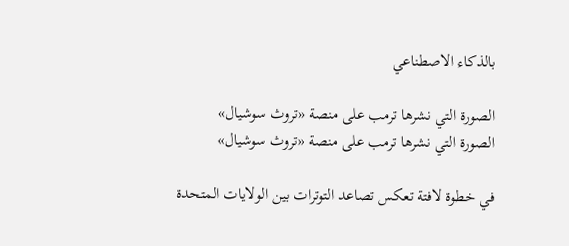بالذكاء الاصطناعي

الصورة التي نشرها ترمب على منصة «تروث سوشيال»
الصورة التي نشرها ترمب على منصة «تروث سوشيال»

في خطوة لافتة تعكس تصاعد التوترات بين الولايات المتحدة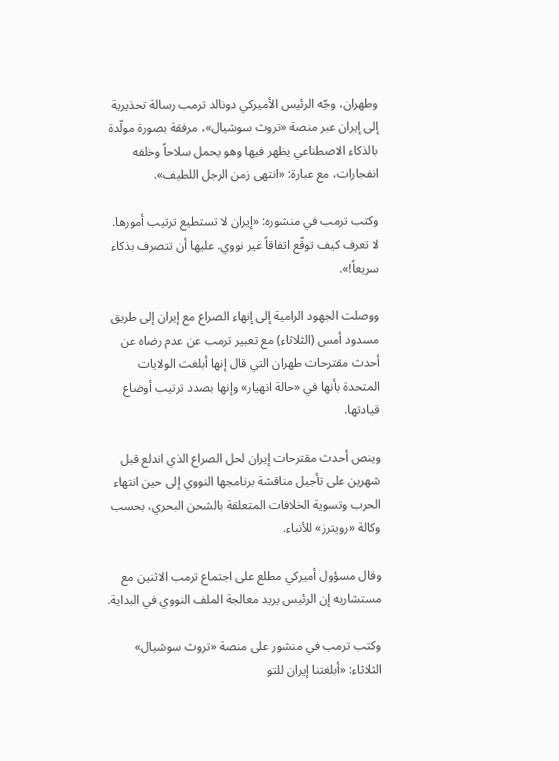وطهران، وجّه الرئيس الأميركي دونالد ترمب رسالة تحذيرية إلى إيران عبر منصة «تروث سوشيال»، مرفقة بصورة مولّدة بالذكاء الاصطناعي يظهر فيها وهو يحمل سلاحاً وخلفه انفجارات، مع عبارة: «انتهى زمن الرجل اللطيف».

وكتب ترمب في منشوره: «إيران لا تستطيع ترتيب أمورها. لا تعرف كيف توقّع اتفاقاً غير نووي. عليها أن تتصرف بذكاء سريعاً!».

ووصلت الجهود الرامية إلى إنهاء الصراع مع إيران إلى طريق مسدود أمس (الثلاثاء) مع تعبير ترمب عن عدم رضاه عن أحدث مقترحات طهران التي قال إنها أبلغت الولايات المتحدة بأنها في «حالة انهيار» وإنها بصدد ترتيب أوضاع قيادتها.

وينص أحدث مقترحات إيران لحل الصراع الذي اندلع قبل شهرين على تأجيل مناقشة برنامجها النووي إلى حين انتهاء الحرب وتسوية الخلافات المتعلقة بالشحن البحري، بحسب وكالة «رويترز» للأنباء.

وقال مسؤول أميركي مطلع على اجتماع ترمب الاثنين مع مستشاريه إن الرئيس يريد معالجة الملف النووي في البداية.

وكتب ترمب في منشور على منصة «تروث سوشيال» الثلاثاء: «أبلغتنا إيران للتو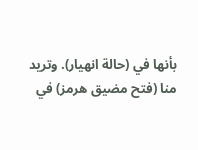بأنها في (حالة انهيار). وتريد منا (فتح مضيق هرمز) في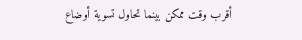أقرب وقت ممكن بينما تحاول تسوية أوضاع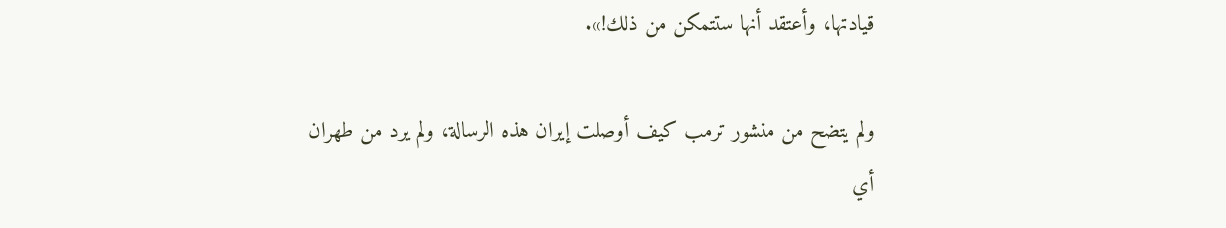قيادتها، وأعتقد أنها ستتمكن من ذلك!».

ولم يتضح من منشور ترمب كيف أوصلت إيران هذه الرسالة، ولم يرد من طهران أي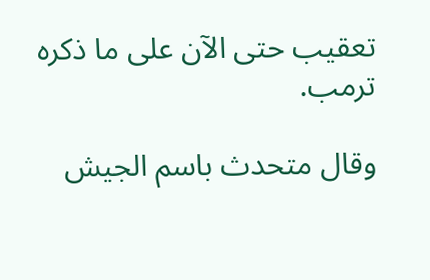تعقيب حتى الآن على ما ذكره ترمب.

وقال متحدث باسم الجيش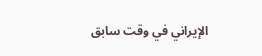الإيراني في وقت سابق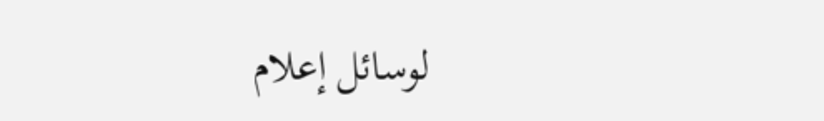لوسائل إعلام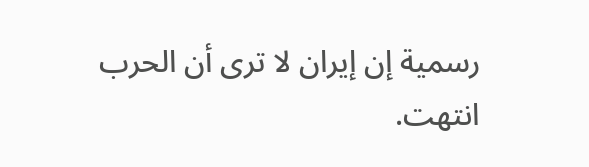رسمية إن إيران لا ترى أن الحرب انتهت.